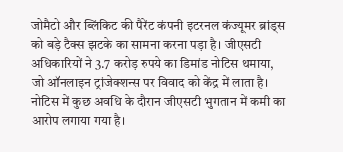जोमैटो और ब्लिंकिट की पैरेंट कंपनी इटरनल कंज्यूमर ब्रांड्स को बड़े टैक्स झटके का सामना करना पड़ा है। जीएसटी अधिकारियों ने 3.7 करोड़ रुपये का डिमांड नोटिस थमाया, जो ऑनलाइन ट्रांजेक्शन्स पर विवाद को केंद्र में लाता है।
नोटिस में कुछ अवधि के दौरान जीएसटी भुगतान में कमी का आरोप लगाया गया है।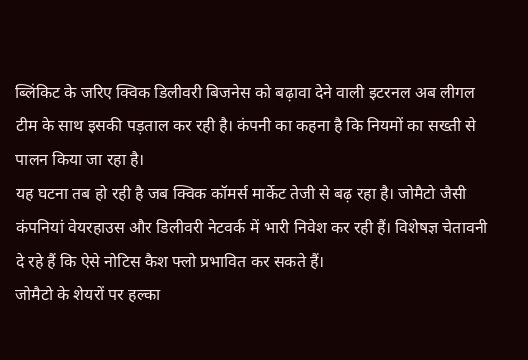ब्लिंकिट के जरिए क्विक डिलीवरी बिजनेस को बढ़ावा देने वाली इटरनल अब लीगल टीम के साथ इसकी पड़ताल कर रही है। कंपनी का कहना है कि नियमों का सख्ती से पालन किया जा रहा है।
यह घटना तब हो रही है जब क्विक कॉमर्स मार्केट तेजी से बढ़ रहा है। जोमैटो जैसी कंपनियां वेयरहाउस और डिलीवरी नेटवर्क में भारी निवेश कर रही हैं। विशेषज्ञ चेतावनी दे रहे हैं कि ऐसे नोटिस कैश फ्लो प्रभावित कर सकते हैं।
जोमैटो के शेयरों पर हल्का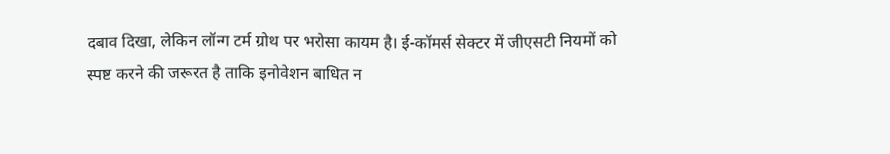दबाव दिखा, लेकिन लॉन्ग टर्म ग्रोथ पर भरोसा कायम है। ई-कॉमर्स सेक्टर में जीएसटी नियमों को स्पष्ट करने की जरूरत है ताकि इनोवेशन बाधित न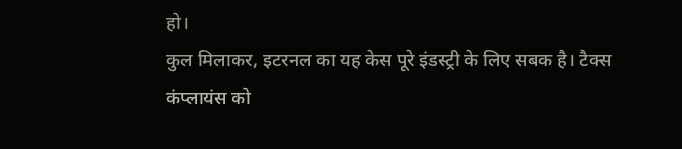हो।
कुल मिलाकर, इटरनल का यह केस पूरे इंडस्ट्री के लिए सबक है। टैक्स कंप्लायंस को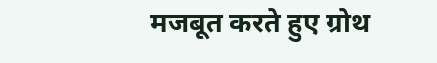मजबूत करते हुए ग्रोथ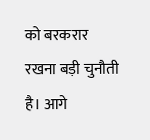को बरकरार रखना बड़ी चुनौती है। आगे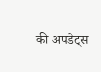की अपडेट्स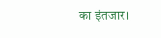का इंतजार।